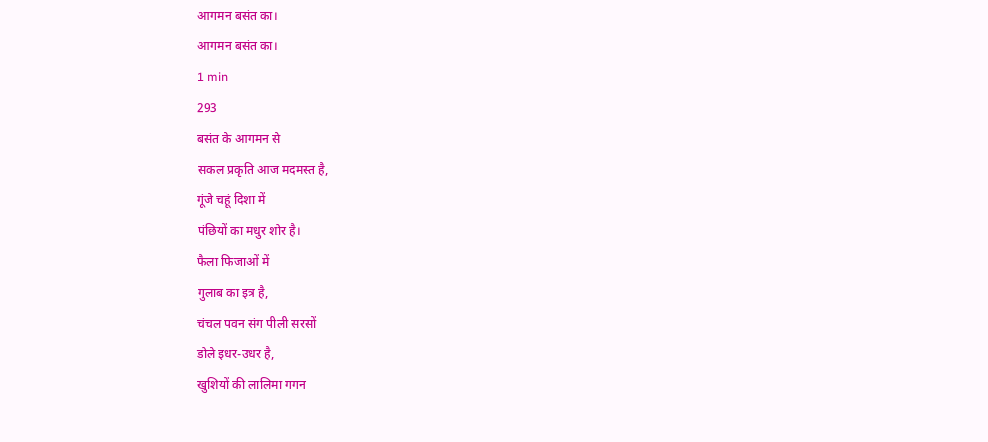आगमन बसंत का।
आगमन बसंत का।
1 min
293
बसंत के आगमन से
सकल प्रकृति आज मदमस्त है,
गूंजे चहूं दिशा में
पंछियों का मधुर शोर है।
फैला फिजाओं में
गुलाब का इत्र है,
चंचल पवन संग पीली सरसों
डोले इधर-उधर है,
खुशियों की लालिमा गगन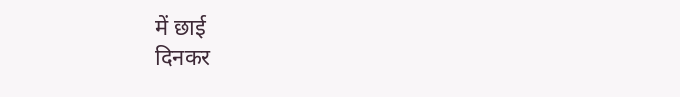में छाई
दिनकर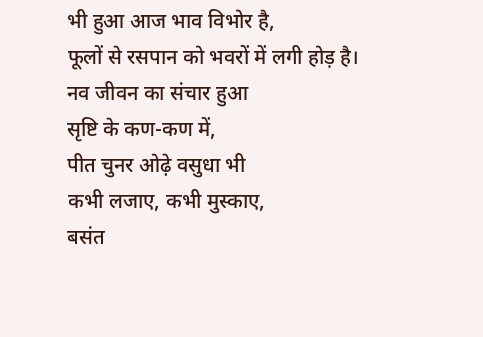भी हुआ आज भाव विभोर है,
फूलों से रसपान को भवरों में लगी होड़ है।
नव जीवन का संचार हुआ
सृष्टि के कण-कण में,
पीत चुनर ओढ़े वसुधा भी
कभी लजाए, कभी मुस्काए,
बसंत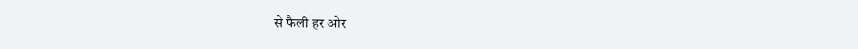से फैली हर ओर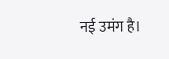नई उमंग है।